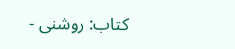کتاب: روشنی -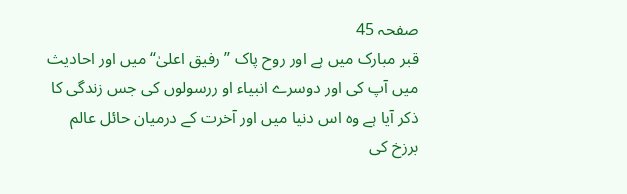صفحہ 45
قبر مبارک میں ہے اور روح پاک ’’ رفیق اعلیٰ‘‘ میں اور احادیث میں آپ کی اور دوسرے انبیاء او ررسولوں کی جس زندگی کا ذکر آیا ہے وہ اس دنیا میں اور آخرت کے درمیان حائل عالم برزخ کی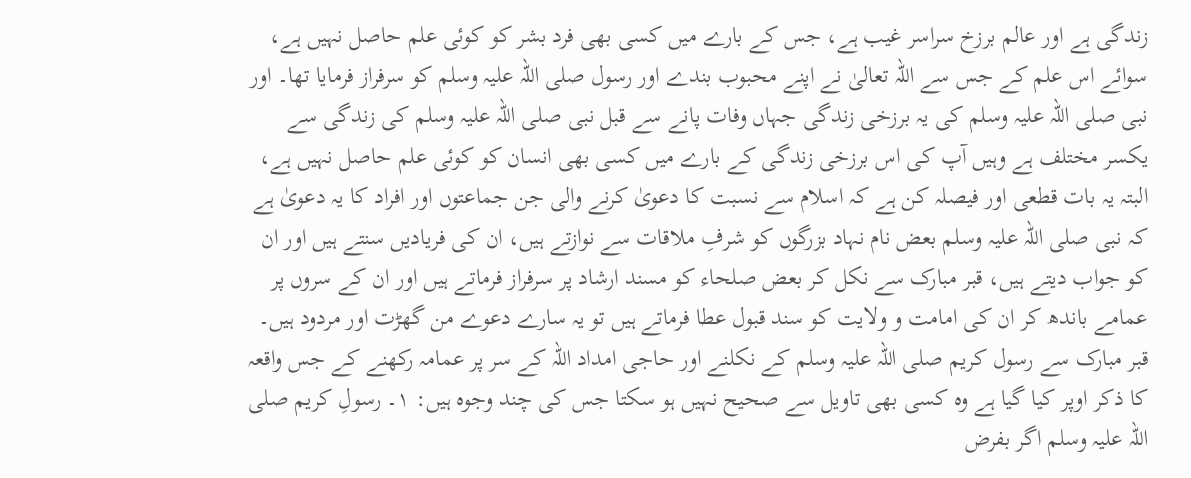زندگی ہے اور عالم برزخ سراسر غیب ہے، جس کے بارے میں کسی بھی فرد بشر کو کوئی علم حاصل نہیں ہے، سوائے اس علم کے جس سے اللہ تعالیٰ نے اپنے محبوب بندے اور رسول صلی اللہ علیہ وسلم کو سرفراز فرمایا تھا۔ اور نبی صلی اللہ علیہ وسلم کی یہ برزخی زندگی جہاں وفات پانے سے قبل نبی صلی اللہ علیہ وسلم کی زندگی سے یکسر مختلف ہے وہیں آپ کی اس برزخی زندگی کے بارے میں کسی بھی انسان کو کوئی علم حاصل نہیں ہے، البتہ یہ بات قطعی اور فیصلہ کن ہے کہ اسلام سے نسبت کا دعویٰ کرنے والی جن جماعتوں اور افراد کا یہ دعویٰ ہے کہ نبی صلی اللہ علیہ وسلم بعض نام نہاد بزرگوں کو شرفِ ملاقات سے نوازتے ہیں، ان کی فریادیں سنتے ہیں اور ان کو جواب دیتے ہیں، قبر مبارک سے نکل کر بعض صلحاء کو مسند ارشاد پر سرفراز فرماتے ہیں اور ان کے سروں پر عمامے باندھ کر ان کی امامت و ولایت کو سند قبول عطا فرماتے ہیں تو یہ سارے دعوے من گھڑت اور مردود ہیں۔ قبر مبارک سے رسول کریم صلی اللہ علیہ وسلم کے نکلنے اور حاجی امداد اللہ کے سر پر عمامہ رکھنے کے جس واقعہ کا ذکر اوپر کیا گیا ہے وہ کسی بھی تاویل سے صحیح نہیں ہو سکتا جس کی چند وجوہ ہیں: ۱۔ رسولِ کریم صلی اللہ علیہ وسلم اگر بفرض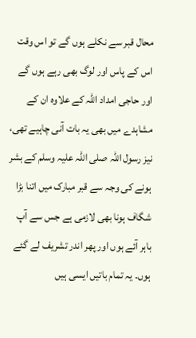محال قبر سے نکلے ہوں گے تو اس وقت اس کے پاس اور لوگ بھی رہے ہوں گے اور حاجی امداد اللہ کے علاوہ ان کے مشاہدے میں بھی یہ بات آنی چاہیے تھی، نیز رسول اللہ صلی اللہ علیہ وسلم کے بشر ہونے کی وجہ سے قبر مبارک میں اتنا بڑا شگاف ہونا بھی لازمی ہے جس سے آپ باہر آئے ہوں اور پھر اندر تشریف لے گئے ہوں۔ یہ تمام باتیں ایسی ہیں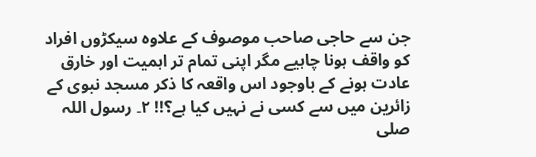جن سے حاجی صاحب موصوف کے علاوہ سیکڑوں افراد کو واقف ہونا چاہیے مگر اپنی تمام تر اہمیت اور خارق عادت ہونے کے باوجود اس واقعہ کا ذکر مسجد نبوی کے زائرین میں سے کسی نے نہیں کیا ہے؟!! ۲۔ رسول اللہ صلی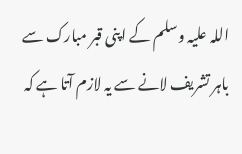اللہ علیہ وسلم کے اپنی قبر مبارک سے باہر تشریف لانے سے یہ لازم آتا ہے کہ